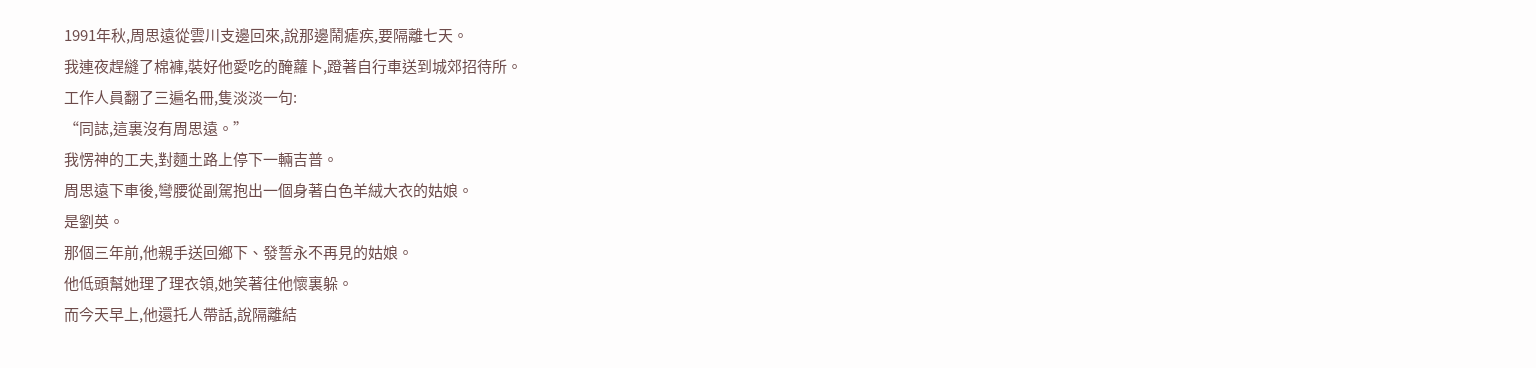1991年秋,周思遠從雲川支邊回來,說那邊鬧瘧疾,要隔離七天。
我連夜趕縫了棉褲,裝好他愛吃的醃蘿卜,蹬著自行車送到城郊招待所。
工作人員翻了三遍名冊,隻淡淡一句:
“同誌,這裏沒有周思遠。”
我愣神的工夫,對麵土路上停下一輛吉普。
周思遠下車後,彎腰從副駕抱出一個身著白色羊絨大衣的姑娘。
是劉英。
那個三年前,他親手送回鄉下、發誓永不再見的姑娘。
他低頭幫她理了理衣領,她笑著往他懷裏躲。
而今天早上,他還托人帶話,說隔離結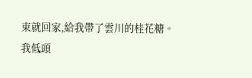束就回家,給我帶了雲川的桂花糖。
我低頭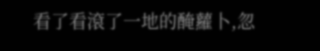看了看滾了一地的醃蘿卜,忽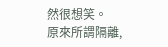然很想笑。
原來所謂隔離,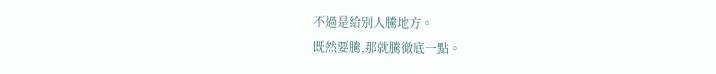不過是給別人騰地方。
既然要騰,那就騰徹底一點。